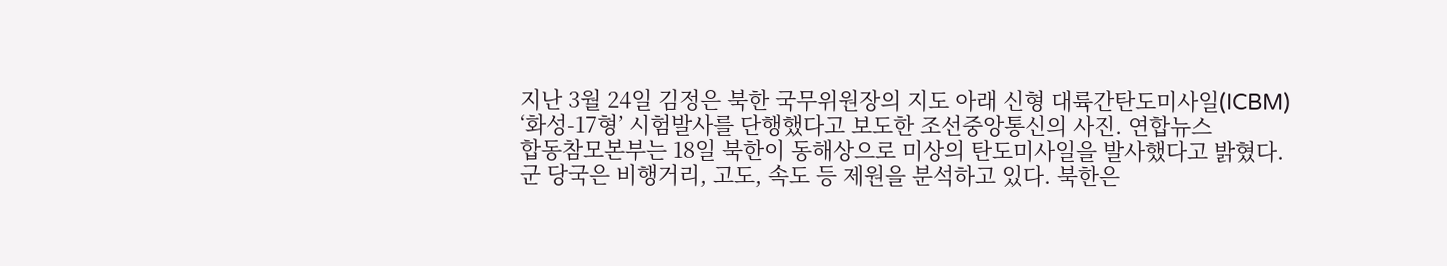지난 3월 24일 김정은 북한 국무위원장의 지도 아래 신형 대륙간탄도미사일(ICBM) ‘화성-17형’ 시험발사를 단행했다고 보도한 조선중앙통신의 사진. 연합뉴스
합동참모본부는 18일 북한이 동해상으로 미상의 탄도미사일을 발사했다고 밝혔다.
군 당국은 비행거리, 고도, 속도 등 제원을 분석하고 있다. 북한은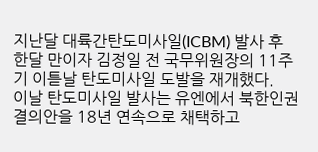지난달 대륙간탄도미사일(ICBM) 발사 후 한달 만이자 김정일 전 국무위원장의 11주기 이튿날 탄도미사일 도발을 재개했다.
이날 탄도미사일 발사는 유엔에서 북한인권결의안을 18년 연속으로 채택하고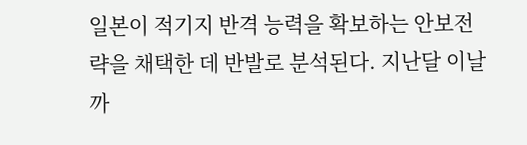일본이 적기지 반격 능력을 확보하는 안보전략을 채택한 데 반발로 분석된다. 지난달 이날까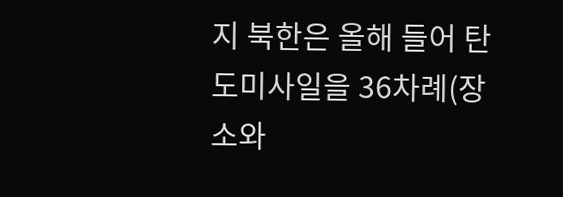지 북한은 올해 들어 탄도미사일을 36차례(장소와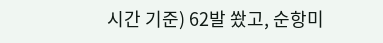시간 기준) 62발 쐈고, 순항미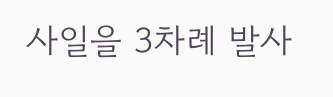사일을 3차례 발사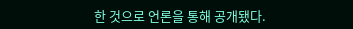한 것으로 언론을 통해 공개됐다.